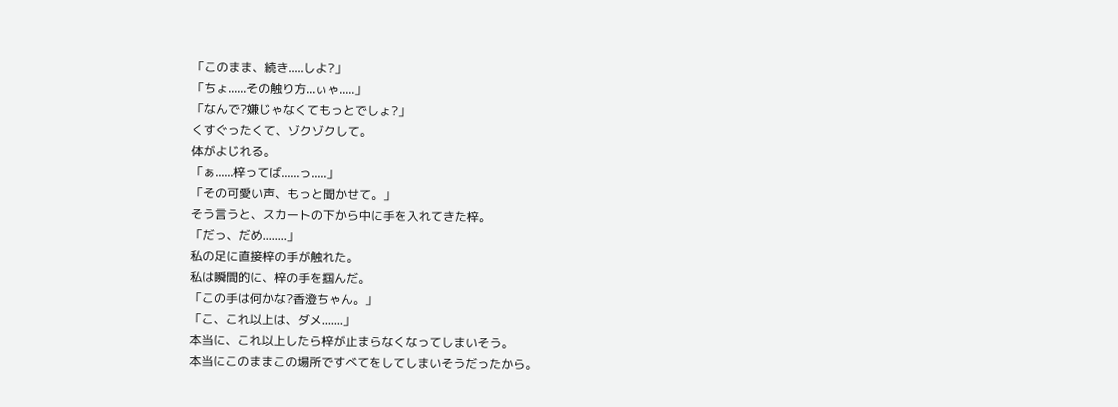「このまま、続き.....しよ?」
「ちょ......その触り方...ぃゃ.....」
「なんで?嫌じゃなくてもっとでしょ?」
くすぐったくて、ゾクゾクして。
体がよじれる。
「ぁ......梓ってば......っ.....」
「その可愛い声、もっと聞かせて。」
そう言うと、スカートの下から中に手を入れてきた梓。
「だっ、だめ........」
私の足に直接梓の手が触れた。
私は瞬間的に、梓の手を掴んだ。
「この手は何かな?香澄ちゃん。」
「こ、これ以上は、ダメ.......」
本当に、これ以上したら梓が止まらなくなってしまいそう。
本当にこのままこの場所ですべてをしてしまいそうだったから。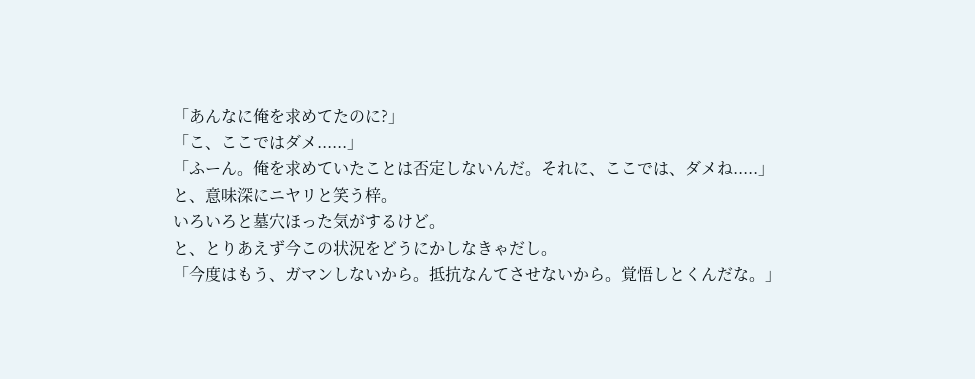「あんなに俺を求めてたのに?」
「こ、ここではダメ......」
「ふーん。俺を求めていたことは否定しないんだ。それに、ここでは、ダメね.....」
と、意味深にニヤリと笑う梓。
いろいろと墓穴ほった気がするけど。
と、とりあえず今この状況をどうにかしなきゃだし。
「今度はもう、ガマンしないから。抵抗なんてさせないから。覚悟しとくんだな。」